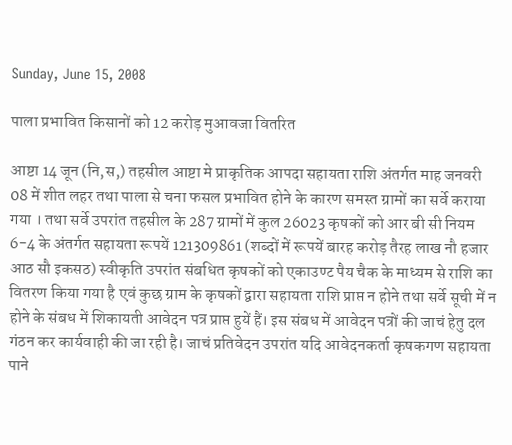Sunday, June 15, 2008

पाला प्रभावित किसानों को 12 करोड़ मुआवजा वितरित

आष्टा 14 जून (नि,स,) तहसील आष्टा मे प्राकृतिक आपदा सहायता राशि अंतर्गत माह जनवरी 08 में शीत लहर तथा पाला से चना फसल प्रभावित होने के कारण समस्त ग्रामों का सर्वे कराया गया । तथा सर्वे उपरांत तहसील के 287 ग्रामों में कुल 26023 कृषकों को आर बी सी नियम 6-4 के अंतर्गत सहायता रूपयें 121309861 (शब्दों में रूपयें बारह करोड़ तैरह लाख नौ हजार आठ सौ इकसठ) स्वीकृति उपरांत संबधित कृषकों को एकाउण्ट पैय चैक के माध्यम से राशि का वितरण किया गया है एवं कुछ ग्राम के कृषकों द्वारा सहायता राशि प्राप्त न होने तथा सर्वे सूची में न होने के संबध में शिकायती आवेदन पत्र प्राप्त हुयें हैं। इस संबध में आवेदन पत्रों की जाचं हेतु दल गंठन कर कार्यवाही की जा रही है। जाचं प्रतिवेदन उपरांत यदि आवेदनकर्ता कृषकगण सहायता पाने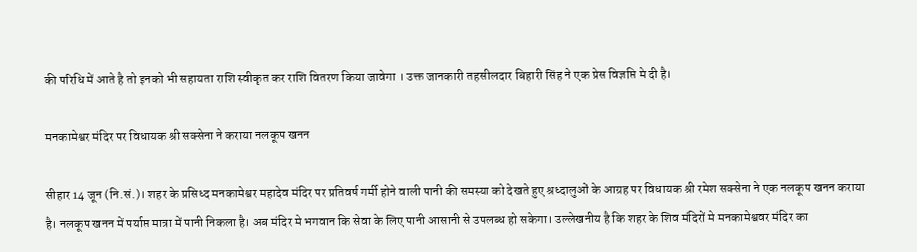की परिधि में आते है तो इनको भी सहायता राशि स्वीकृत कर राशि वितरण किया जावेगा । उक्त जानकारी तहसीलदार बिहारी सिंह ने एक प्रेस विज्ञप्ति मे दी है।

मनकामेश्वर मंदिर पर विधायक श्री सक्सेना ने कराया नलकूप खनन

सीहार 14 जून (नि.सं.)। शहर के प्रसिध्द मनकामेश्वर महादेव मंदिर पर प्रतिवर्ष गर्मी होने वाली पानी की समस्या को देखते हुए श्रध्दालुओं के आग्रह पर विधायक श्री रमेश सक्सेना ने एक नलकूप खनन कराया है। नलकूप खनन में पर्याप्त मात्रा में पानी निकला है। अब मंदिर मे भगवान कि सेवा के लिए पानी आसानी से उपलब्ध हो सकेगा। उल्लेखनीय है कि शहर के शिव मंदिरों मे मनकामेश्ववर मंदिर का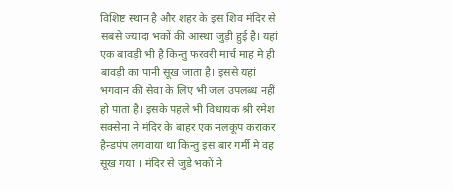विशिष्ट स्थान है और शहर के इस शिव मंदिर से सबसे ज्यादा भकों की आस्था जुड़ी हुई है। यहां एक बावड़ी भी है किन्तु फरवरी मार्च माह मे ही बावड़ी का पानी सूख जाता है। इससे यहां भगवान की सेवा के लिए भी जल उपलब्ध नहीं हो पाता है। इसके पहले भी विधायक श्री रमेश सक्सेना ने मंदिर के बाहर एक नलकूप कराकर हैन्डपंप लगवाया था किन्तु इस बार गर्मी मे वह सूख गया । मंदिर से जुडे भकों ने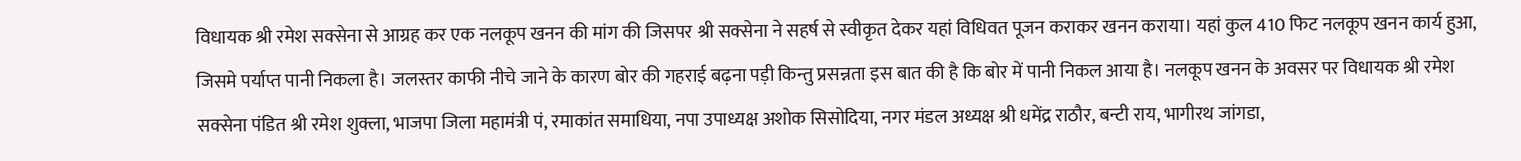विधायक श्री रमेश सक्सेना से आग्रह कर एक नलकूप खनन की मांग की जिसपर श्री सक्सेना ने सहर्ष से स्वीकृत देकर यहां विधिवत पूजन कराकर खनन कराया। यहां कुल 410 फिट नलकूप खनन कार्य हुआ, जिसमे पर्याप्त पानी निकला है। जलस्तर काफी नीचे जाने के कारण बोर की गहराई बढ़ना पड़ी किन्तु प्रसन्नता इस बात की है कि बोर में पानी निकल आया है। नलकूप खनन के अवसर पर विधायक श्री रमेश सक्सेना पंडित श्री रमेश शुक्ला, भाजपा जिला महामंत्री पं, रमाकांत समाधिया, नपा उपाध्यक्ष अशोक सिसोदिया, नगर मंडल अध्यक्ष श्री धमेंद्र राठौर, बन्टी राय, भागीरथ जांगडा,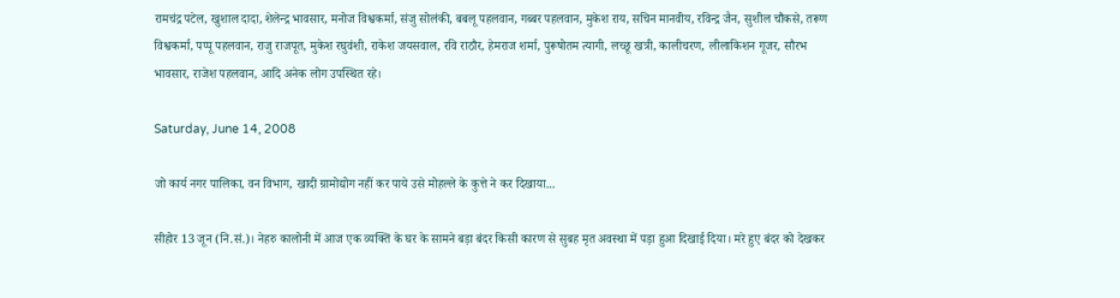रामचंद्र पटेल, खुशाल दादा, शेलेन्द्र भावसार, मनोज विश्वकर्मा, संजु सोलंकी, बबलू पहलवान, गब्बर पहलवान, मुकेश राय, सचिन मानवीय, रविन्द्र जैन, सुशील चौकसे, तरूण विश्वकर्मा, पप्पू पहलवान, राजु राजपूत, मुकेश रघुवंशी, राकेश जयसवाल, रवि राठौर, हेमराज शर्मा, पुरूषोतम त्यागी, लच्छू खत्री, कालीचरण, लीलाकिशन गूजर, सौरभ भावसार, राजेश पहलवान, आदि अनेक लोग उपस्थित रहे।

Saturday, June 14, 2008

जो कार्य नगर पालिका, वन विभाग, खादी ग्रामोद्योग नहीं कर पाये उसे मोहल्ले के कुत्ते ने कर दिखाया...

सीहोर 13 जून (नि.सं.)। नेहरु कालोनी में आज एक व्यक्ति के घर के सामने बड़ा बंदर किसी कारण से सुबह मृत अवस्था में पड़ा हुआ दिखाई दिया। मरे हुए बंदर को देखकर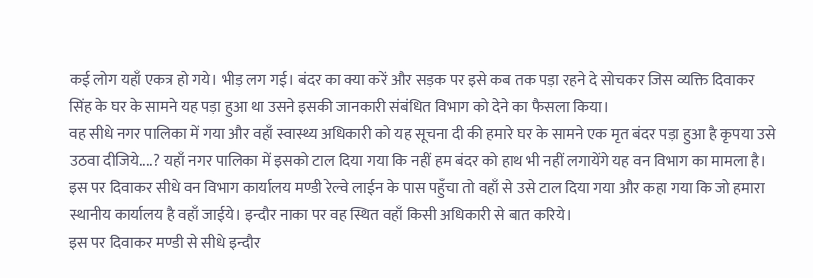कई लोग यहाँ एकत्र हो गये। भीड़ लग गई। बंदर का क्या करें और सड़क पर इसे कब तक पड़ा रहने दे सोचकर जिस व्यक्ति दिवाकर सिंह के घर के सामने यह पड़ा हुआ था उसने इसकी जानकारी संबंधित विभाग को देने का फैसला किया।
वह सीधे नगर पालिका में गया और वहाँ स्वास्थ्य अधिकारी को यह सूचना दी की हमारे घर के सामने एक मृत बंदर पड़ा हुआ है कृपया उसे उठवा दीजिये....? यहाँ नगर पालिका में इसको टाल दिया गया कि नहीं हम बंदर को हाथ भी नहीं लगायेंगे यह वन विभाग का मामला है।
इस पर दिवाकर सीधे वन विभाग कार्यालय मण्डी रेल्वे लाईन के पास पहुँचा तो वहाँ से उसे टाल दिया गया और कहा गया कि जो हमारा स्थानीय कार्यालय है वहाँ जाईये। इन्दौर नाका पर वह स्थित वहाँ किसी अधिकारी से बात करिये।
इस पर दिवाकर मण्डी से सीधे इन्दौर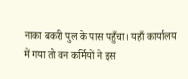नाका बकरी पुल के पास पहुँचा। यहाँ कार्यालय में गया तो वन कर्मियों ने इस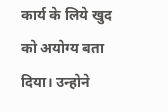कार्य के लिये खुद को अयोग्य बता दिया। उन्होने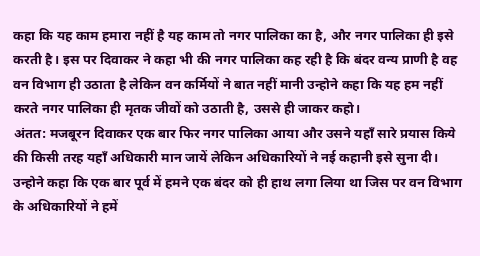कहा कि यह काम हमारा नहीं है यह काम तो नगर पालिका का है, और नगर पालिका ही इसे करती है। इस पर दिवाकर ने कहा भी की नगर पालिका कह रही है कि बंदर वन्य प्राणी है वह वन विभाग ही उठाता है लेकिन वन कर्मियों ने बात नहीं मानी उन्होने कहा कि यह हम नहीं करते नगर पालिका ही मृतक जीवों को उठाती है, उससे ही जाकर कहो।
अंतत: मजबूरन दिवाकर एक बार फिर नगर पालिका आया और उसने यहाँ सारे प्रयास किये की किसी तरह यहाँ अधिकारी मान जायें लेकिन अधिकारियों ने नई कहानी इसे सुना दी। उन्होने कहा कि एक बार पूर्व में हमने एक बंदर को ही हाथ लगा लिया था जिस पर वन विभाग के अधिकारियों ने हमें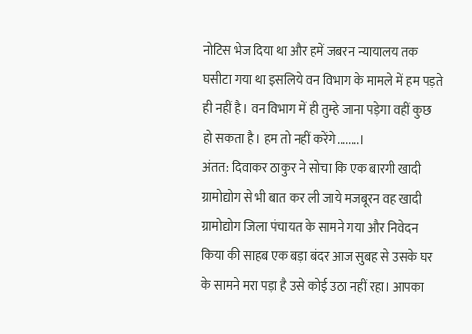नोटिस भेज दिया था और हमें जबरन न्यायालय तक घसीटा गया था इसलिये वन विभाग के मामले में हम पड़ते ही नहीं है। वन विभाग में ही तुम्हे जाना पड़ेगा वहीं कुछ हो सकता है। हम तो नहीं करेंगे........।
अंतत: दिवाकर ठाकुर ने सोचा कि एक बारगी खादी ग्रामोद्योग से भी बात कर ली जाये मजबूरन वह खादी ग्रामोद्योग जिला पंचायत के सामने गया और निवेदन किया की साहब एक बड़ा बंदर आज सुबह से उसके घर के सामने मरा पड़ा है उसे कोई उठा नहीं रहा। आपका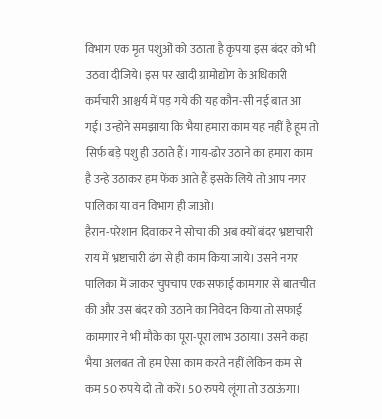विभाग एक मृत पशुओं को उठाता है कृपया इस बंदर को भी उठवा दीजिये। इस पर खादी ग्रामोद्योग के अधिकारी कर्मचारी आश्चर्य में पड़ गये की यह कौन-सी नई बात आ गई। उन्होने समझाया कि भैया हमारा काम यह नहीं है हूम तो सिर्फ बड़े पशु ही उठाते हैं। गाय-ढोर उठाने का हमारा काम है उन्हे उठाकर हम फेंक आते हैं इसके लिये तो आप नगर पालिका या वन विभाग ही जाओ।
हैरान-परेशान दिवाकर ने सोचा की अब क्यों बंदर भ्रष्टाचारी राय में भ्रष्टाचारी ढंग से ही काम किया जाये। उसने नगर पालिका में जाकर चुपचाप एक सफाई कामगार से बातचीत की और उस बंदर को उठाने का निवेदन किया तो सफाई कामगार ने भी मौके का पूरा-पूरा लाभ उठाया। उसने कहा भैया अलबत तो हम ऐसा काम करते नहीं लेकिन कम से कम 50 रुपये दो तो करें। 50 रुपये लूंगा तो उठाऊंगा।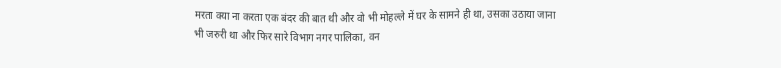मरता क्या ना करता एक बंदर की बात थी और वो भी मोहल्ले में घर के सामने ही था, उसका उठाया जाना भी जरुरी था और फिर सारे विभाग नगर पालिका, वन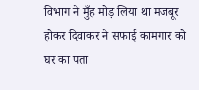विभाग ने मुँह मोड़ लिया था मजबूर होकर दिवाकर ने सफाई कामगार को घर का पता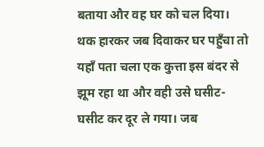बताया और वह घर को चल दिया। थक हारकर जब दिवाकर घर पहुँचा तो यहाँ पता चला एक कुत्ता इस बंदर से झूम रहा था और वही उसे घसीट-घसीट कर दूर ले गया। जब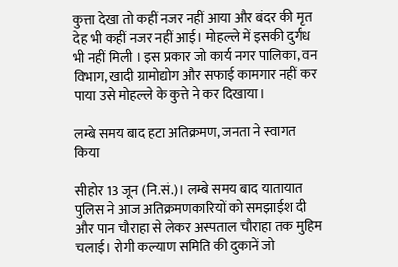कुत्ता देखा तो कहीं नजर नहीं आया और बंदर की मृत देह भी कहीं नजर नहीं आई। मोहल्ले में इसकी दुर्गंध भी नहीं मिली । इस प्रकार जो कार्य नगर पालिका, वन विभाग, खादी ग्रामोद्योग और सफाई कामगार नहीं कर पाया उसे मोहल्ले के कुत्ते ने कर दिखाया।

लम्बे समय बाद हटा अतिक्रमण, जनता ने स्वागत किया

सीहोर 13 जून (नि.सं.)। लम्बे समय बाद यातायात पुलिस ने आज अतिक्रमणकारियों को समझाईश दी और पान चौराहा से लेकर अस्पताल चौराहा तक मुहिम चलाई। रोगी कल्याण समिति की दुकानें जो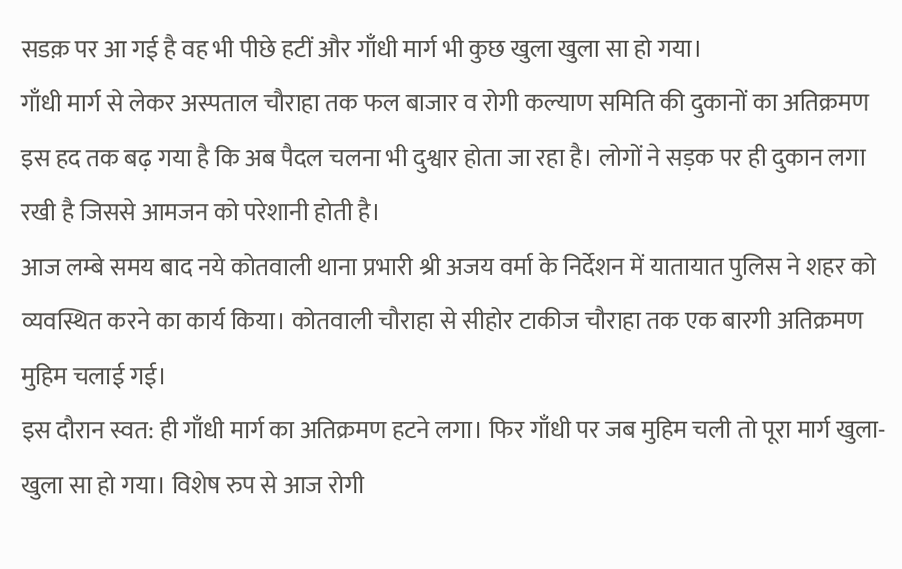सडक़ पर आ गई है वह भी पीछे हटीं और गाँधी मार्ग भी कुछ खुला खुला सा हो गया।
गाँधी मार्ग से लेकर अस्पताल चौराहा तक फल बाजार व रोगी कल्याण समिति की दुकानों का अतिक्रमण इस हद तक बढ़ गया है कि अब पैदल चलना भी दुश्वार होता जा रहा है। लोगों ने सड़क पर ही दुकान लगा रखी है जिससे आमजन को परेशानी होती है।
आज लम्बे समय बाद नये कोतवाली थाना प्रभारी श्री अजय वर्मा के निर्देशन में यातायात पुलिस ने शहर को व्यवस्थित करने का कार्य किया। कोतवाली चौराहा से सीहोर टाकीज चौराहा तक एक बारगी अतिक्रमण मुहिम चलाई गई।
इस दौरान स्वत: ही गाँधी मार्ग का अतिक्रमण हटने लगा। फिर गाँधी पर जब मुहिम चली तो पूरा मार्ग खुला-खुला सा हो गया। विशेष रुप से आज रोगी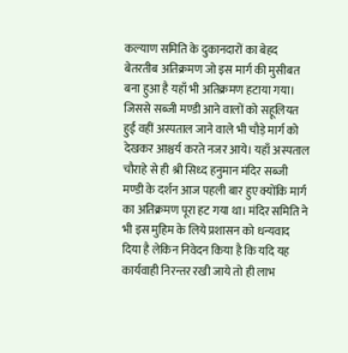कल्याण समिति के दुकानदारों का बेहद बेतरतीब अतिक्रमण जो इस मार्ग की मुसीबत बना हुआ है यहाँ भी अतिक्रमण हटाया गया। जिससे सब्जी मण्डी आने वालों को सहूलियत हुई वहीं अस्पताल जाने वाले भी चौड़े मार्ग को देखकर आश्चर्य करते नजर आये। यहाँ अस्पताल चौराहे से ही श्री सिध्द हनुमान मंदिर सब्जी मण्डी के दर्शन आज पहली बार हुए क्योंकि मार्ग का अतिक्रमण पूरा हट गया था। मंदिर समिति ने भी इस मुहिम के लिये प्रशासन को धन्यवाद दिया है लेकिन निवेदन किया है कि यदि यह कार्यवाही निरन्तर रखी जाये तो ही लाभ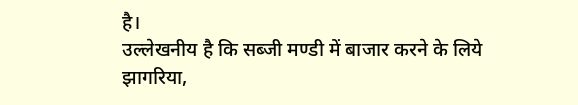है।
उल्लेखनीय है कि सब्जी मण्डी में बाजार करने के लिये झागरिया,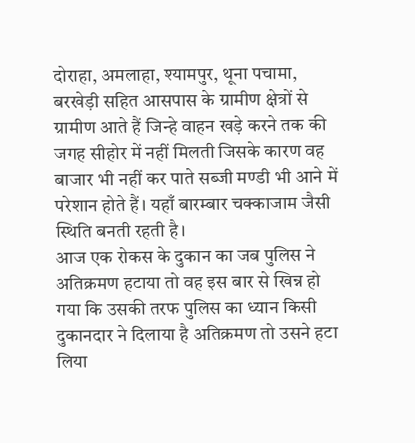दोराहा, अमलाहा, श्यामपुर, थूना पचामा, बरखेड़ी सहित आसपास के ग्रामीण क्षेत्रों से ग्रामीण आते हैं जिन्हे वाहन खड़े करने तक की जगह सीहोर में नहीं मिलती जिसके कारण वह बाजार भी नहीं कर पाते सब्जी मण्डी भी आने में परेशान होते हैं। यहाँ बारम्बार चक्काजाम जैसी स्थिति बनती रहती है।
आज एक रोकस के दुकान का जब पुलिस ने अतिक्रमण हटाया तो वह इस बार से खिन्न हो गया कि उसकी तरफ पुलिस का ध्यान किसी दुकानदार ने दिलाया है अतिक्रमण तो उसने हटा लिया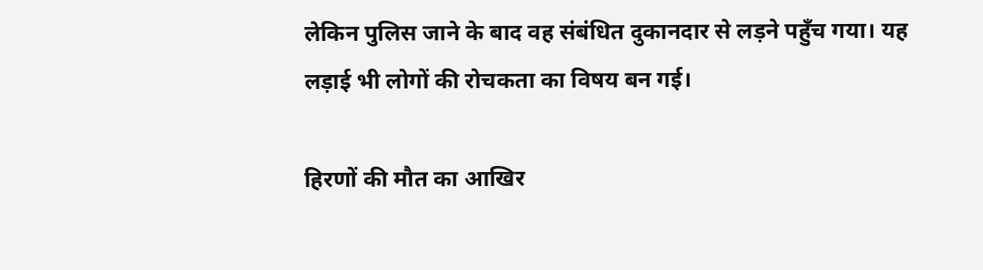लेकिन पुलिस जाने के बाद वह संबंधित दुकानदार से लड़ने पहुँच गया। यह लड़ाई भी लोगों की रोचकता का विषय बन गई।

हिरणों की मौत का आखिर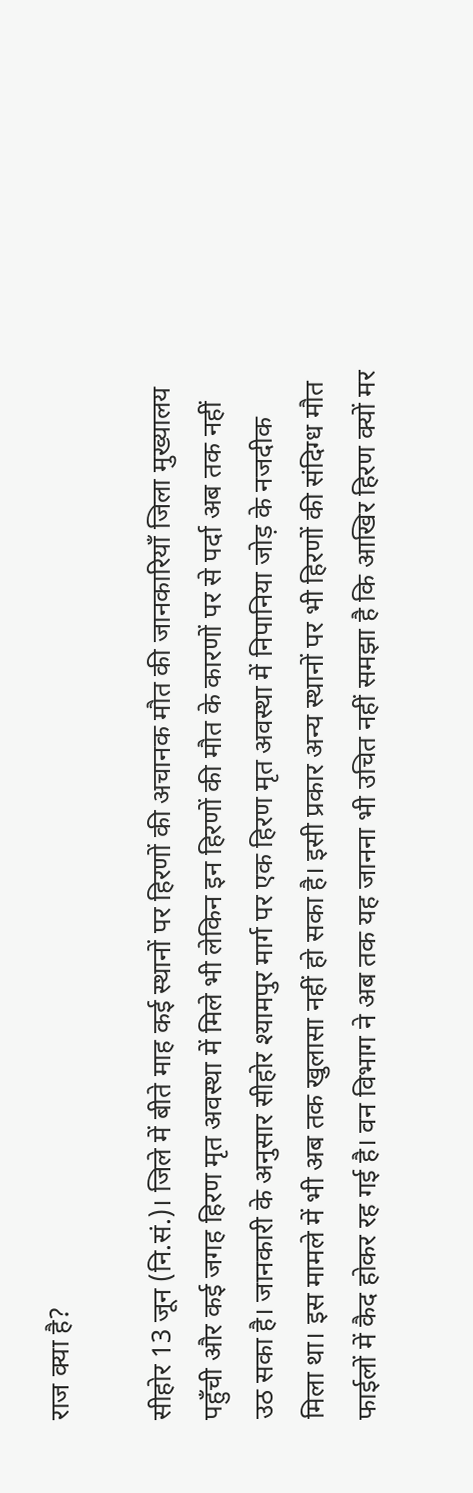राज क्या है?

सीहोर 13 जून (नि.सं.)। जिले में बीते माह कई स्थानों पर हिरणों की अचानक मौत की जानकारियाँ जिला मुख्यालय पहुँची और कई जगह हिरण मृत अवस्था में मिले भी लेकिन इन हिरणों की मौत के कारणों पर से पर्दा अब तक नहीं उठ सका है। जानकारी के अनुसार सीहोर श्यामपुर मार्ग पर एक हिरण मृत अवस्था में निपानिया जोड़ के नजदीक मिला था। इस मामले में भी अब तक खुलासा नहीं हो सका है। इसी प्रकार अन्य स्थानों पर भी हिरणों की संदिग्ध मौत फाईलों में कैद होकर रह गई है। वन विभाग ने अब तक यह जानना भी उचित नहीं समझा है कि आखिर हिरण क्यों मर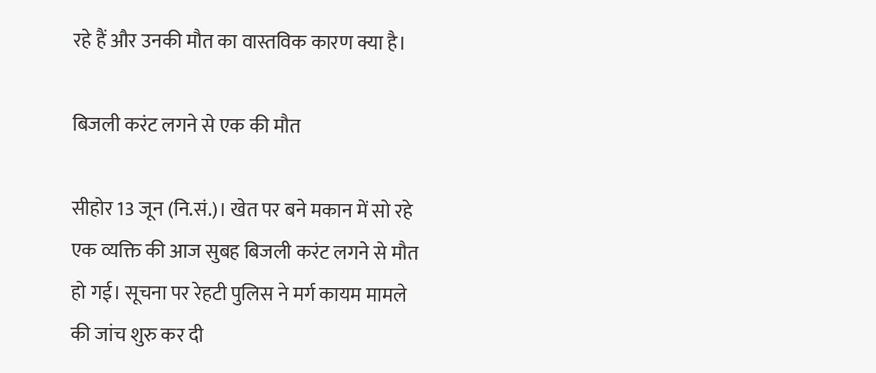रहे हैं और उनकी मौत का वास्तविक कारण क्या है।

बिजली करंट लगने से एक की मौत

सीहोर 13 जून (नि.सं.)। खेत पर बने मकान में सो रहे एक व्यक्ति की आज सुबह बिजली करंट लगने से मौत हो गई। सूचना पर रेहटी पुलिस ने मर्ग कायम मामले की जांच शुरु कर दी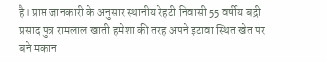है। प्राप्त जानकारी के अनुसार स्थानीय रेहटी निवासी 55 वर्षीय बद्री प्रसाद पुत्र रामलाल खाती हमेशा की तरह अपने इटावा स्थित खेत पर बने मकान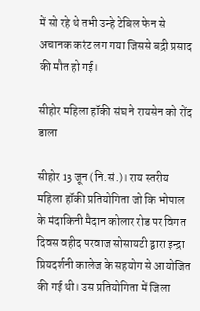में सो रहे थे तभी उन्हे टेबिल फेन से अचानक करंट लग गया जिससे बद्री प्रसाद की मौत हो गई।

सीहोर महिला हॉकी संघ ने रायसेन को रोंद डाला

सीहोर 13 जून (नि.सं.)। राय स्तरीय महिला हॉकी प्रतियोगिता जो कि भोपाल के मंदाकिनी मैदान कोलार रोड पर विगत दिवस वहीद परवाज सोसायटी द्वारा इन्द्रा प्रियदर्शनी कालेज के सहयोग से आयोजित की गई थी। उस प्रतियोगिता में जिला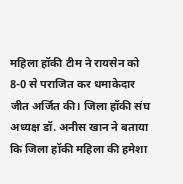महिला हॉकी टीम ने रायसेन को 8-0 से पराजित कर धमाकेदार जीत अर्जित की। जिला हॉकी संघ अध्यक्ष डॉ. अनीस खान ने बताया कि जिला हॉकी महिला की हमेशा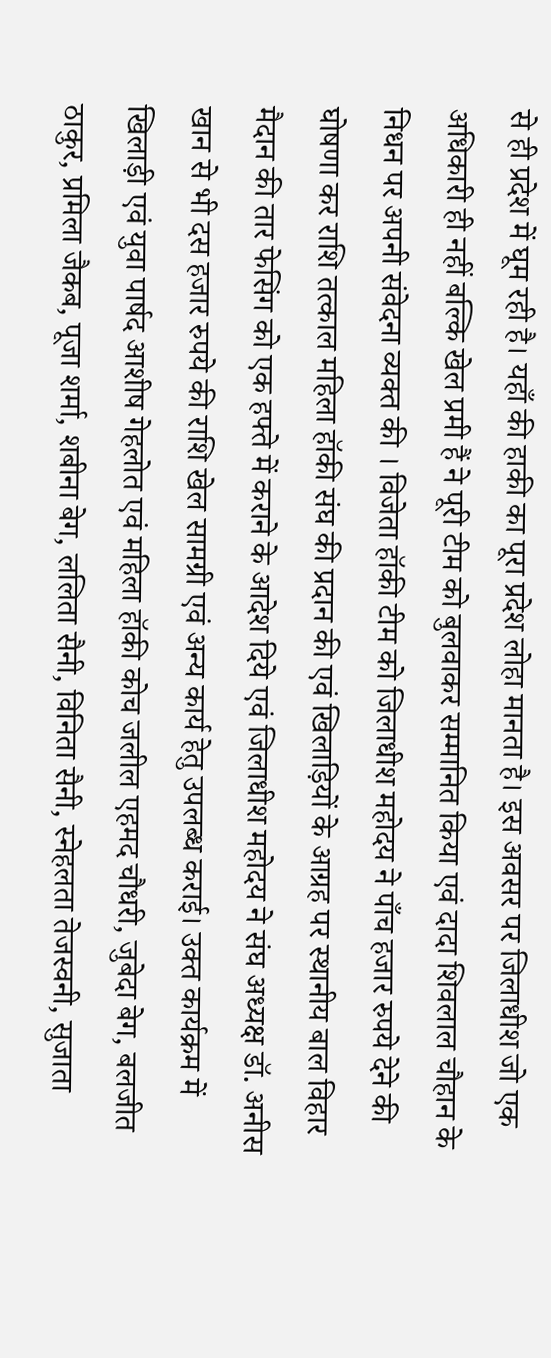से ही प्रदेश में घूम रही है। यहाँ की हाकी का पूरा प्रदेश लोहा मानता है। इस अवसर पर जिलाधीश जो एक अधिकारी ही नहीं बल्कि खेल प्रमी हैं ने पूरी टीम को बुलवाकर सम्मानित किया एवं दादा शिवलाल चौहान के निधन पर अपनी संवेदना व्यक्त की । विजेता हॉकी टीम को जिलाधीश महोदय ने पाँच हजार रुपये देने की घोषणा कर राशि तत्काल महिला हॉकी संघ की प्रदान की एवं खिलाड़ियों के आग्रह पर स्थानीय बाल विहार मैदान की तार फेसिंग को एक हफ्ते में कराने के आदेश दिये एवं जिलाधीश महोदय ने संघ अध्यक्ष डॉ. अनीस खान से भी दस हजार रुपये की राशि खेल सामग्री एवं अन्य कार्य हेतु उपलब्ध कराई। उक्त कार्यक्रम में खिलाड़ी एवं युवा पार्षद आशीष गेहलोत एवं महिला हॉकी कोच जलील एहमद चौधरी, जुबेदा बेग, बलजीत ठाकुर, प्रमिला जैकब, पूजा शर्मा, शबीना बेग, ललिता सैनी, विनिता सैनी, स्नेहलता तेजस्वनी, सुजाता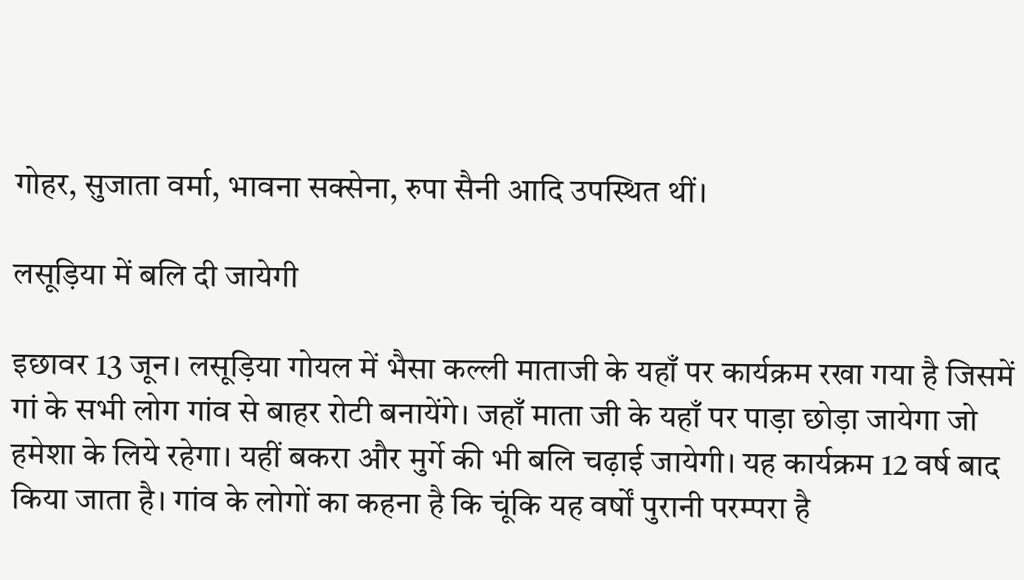गोहर, सुजाता वर्मा, भावना सक्सेना, रुपा सैनी आदि उपस्थित थीं।

लसूड़िया में बलि दी जायेगी

इछावर 13 जून। लसूड़िया गोयल में भैसा कल्ली माताजी के यहाँ पर कार्यक्रम रखा गया है जिसमें गां के सभी लोग गांव से बाहर रोटी बनायेंगे। जहाँ माता जी के यहाँ पर पाड़ा छोड़ा जायेगा जो हमेशा के लिये रहेगा। यहीं बकरा और मुर्गे की भी बलि चढ़ाई जायेगी। यह कार्यक्रम 12 वर्ष बाद किया जाता है। गांव के लोगों का कहना है कि चूंकि यह वर्षों पुरानी परम्परा है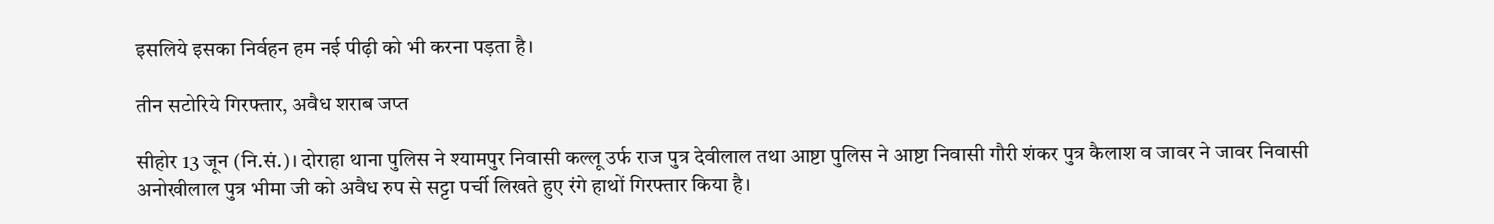इसलिये इसका निर्वहन हम नई पीढ़ी को भी करना पड़ता है।

तीन सटोरिये गिरफ्तार, अवैध शराब जप्त

सीहोर 13 जून (नि.सं.)। दोराहा थाना पुलिस ने श्यामपुर निवासी कल्लू उर्फ राज पुत्र देवीलाल तथा आष्टा पुलिस ने आष्टा निवासी गौरी शंकर पुत्र कैलाश व जावर ने जावर निवासी अनोखीलाल पुत्र भीमा जी को अवैध रुप से सट्टा पर्ची लिखते हुए रंगे हाथों गिरफ्तार किया है।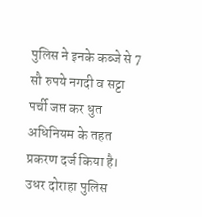पुलिस ने इनके कब्जे से 7 सौ रुपये नगदी व सट्टा पर्ची जप्त कर धुत अधिनियम के तहत प्रकरण दर्ज किया है।
उधर दोराहा पुलिस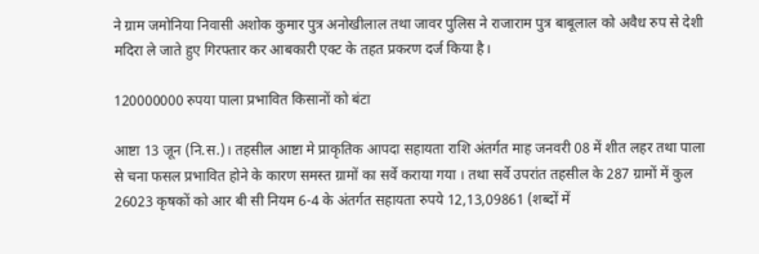ने ग्राम जमोनिया निवासी अशोक कुमार पुत्र अनोखीलाल तथा जावर पुलिस ने राजाराम पुत्र बाबूलाल को अवैध रुप से देशी मदिरा ले जाते हुए गिरफ्तार कर आबकारी एक्ट के तहत प्रकरण दर्ज किया है।

120000000 रुपया पाला प्रभावित किसानों को बंटा

आष्टा 13 जून (नि.स.)। तहसील आष्टा मे प्राकृतिक आपदा सहायता राशि अंतर्गत माह जनवरी 08 में शीत लहर तथा पाला से चना फसल प्रभावित होने के कारण समस्त ग्रामों का सर्वे कराया गया । तथा सर्वे उपरांत तहसील के 287 ग्रामों में कुल 26023 कृषकों को आर बी सी नियम 6-4 के अंतर्गत सहायता रुपये 12,13,09861 (शब्दों में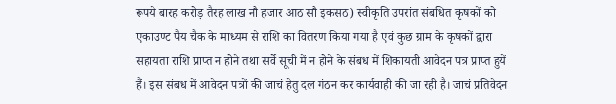रूपये बारह करोड़ तैरह लाख नौ हजार आठ सौ इकसठ) स्वीकृति उपरांत संबधित कृषकों को एकाउण्ट पैय चैक के माध्यम से राशि का वितरण किया गया है एवं कुछ ग्राम के कृषकों द्वारा सहायता राशि प्राप्त न होने तथा सर्वे सूची में न होने के संबध में शिकायती आवेदन पत्र प्राप्त हुयें हैं। इस संबध में आवेदन पत्रों की जाचं हेतु दल गंठन कर कार्यवाही की जा रही है। जाचं प्रतिवेदन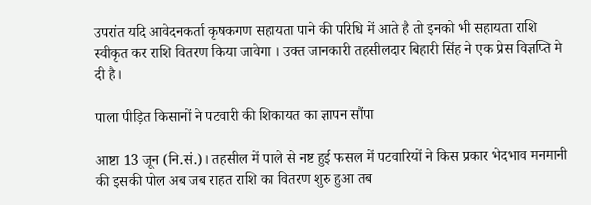उपरांत यदि आवेदनकर्ता कृषकगण सहायता पाने की परिधि में आते है तो इनको भी सहायता राशि स्वीकृत कर राशि वितरण किया जावेगा । उक्त जानकारी तहसीलदार बिहारी सिंह ने एक प्रेस विज्ञप्ति मे दी है।

पाला पीड़ित किसानों ने पटवारी की शिकायत का ज्ञापन सौंपा

आष्टा 13 जून (नि.सं.)। तहसील में पाले से नष्ट हुई फसल में पटवारियों ने किस प्रकार भेदभाव मनमानी की इसकी पोल अब जब राहत राशि का वितरण शुरु हुआ तब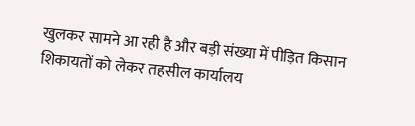खुलकर सामने आ रही है और बड़ी संख्या में पीड़ित किसान शिकायतों को लेकर तहसील कार्यालय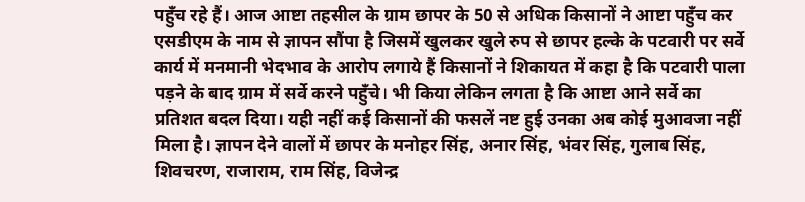पहुँच रहे हैं। आज आष्टा तहसील के ग्राम छापर के 50 से अधिक किसानों ने आष्टा पहुँच कर एसडीएम के नाम से ज्ञापन सौंपा है जिसमें खुलकर खुले रुप से छापर हल्के के पटवारी पर सर्वे कार्य में मनमानी भेदभाव के आरोप लगाये हैं किसानों ने शिकायत में कहा है कि पटवारी पाला पड़ने के बाद ग्राम में सर्वे करने पहुँचे। भी किया लेकिन लगता है कि आष्टा आने सर्वे का प्रतिशत बदल दिया। यही नहीं कई किसानों की फसलें नष्ट हुई उनका अब कोई मुआवजा नहीं मिला है। ज्ञापन देने वालों में छापर के मनोहर सिंह, अनार सिंह, भंवर सिंह, गुलाब सिंह, शिवचरण, राजाराम, राम सिंह, विजेन्द्र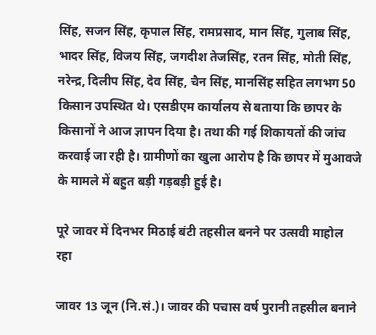सिंह, सजन सिंह, कृपाल सिंह, रामप्रसाद, मान सिंह, गुलाब सिंह, भादर सिंह, विजय सिंह, जगदीश तेजसिंह, रतन सिंह, मोती सिंह, नरेन्द्र, दिलीप सिंह, देव सिंह, चैन सिंह, मानसिंह सहित लगभग 50 किसान उपस्थित थे। एसडीएम कार्यालय से बताया कि छापर के किसानों ने आज ज्ञापन दिया है। तथा की गई शिकायतों की जांच करवाई जा रही है। ग्रामीणों का खुला आरोप है कि छापर में मुआवजे के मामले में बहुत बड़ी गड़बड़ी हुई है।

पूरे जावर में दिनभर मिठाई बंटी तहसील बनने पर उत्सवी माहोल रहा

जावर 13 जून (नि.सं.)। जावर की पचास वर्ष पुरानी तहसील बनाने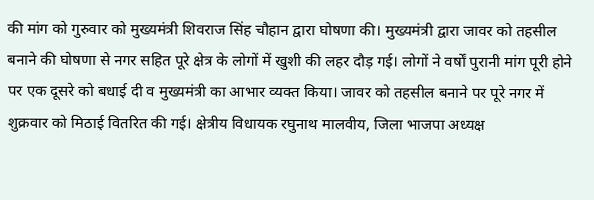की मांग को गुरुवार को मुख्यमंत्री शिवराज सिंह चौहान द्वारा घोषणा की। मुख्यमंत्री द्वारा जावर को तहसील बनाने की घोषणा से नगर सहित पूरे क्षेत्र के लोगों में खुशी की लहर दौड़ गई। लोगों ने वर्षों पुरानी मांग पूरी होने पर एक दूसरे को बधाई दी व मुख्यमंत्री का आभार व्यक्त किया। जावर को तहसील बनाने पर पूरे नगर में शुक्रवार को मिठाई वितरित की गई। क्षेत्रीय विधायक रघुनाथ मालवीय, जिला भाजपा अध्यक्ष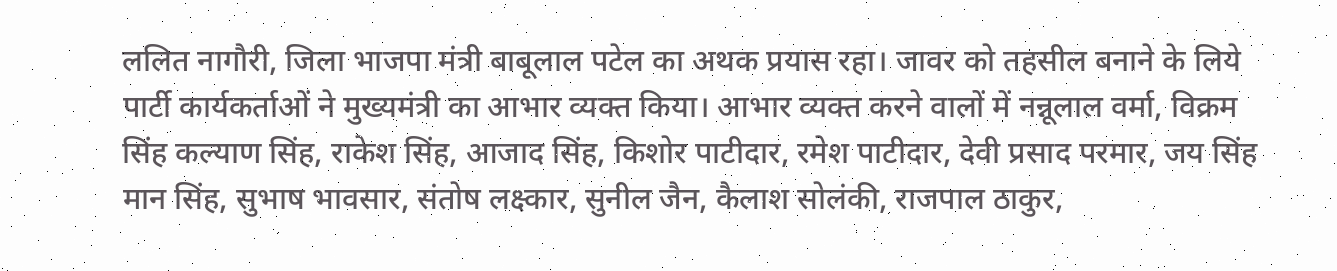ललित नागौरी, जिला भाजपा मंत्री बाबूलाल पटेल का अथक प्रयास रहा। जावर को तहसील बनाने के लिये पार्टी कार्यकर्ताओं ने मुख्यमंत्री का आभार व्यक्त किया। आभार व्यक्त करने वालों में नन्नूलाल वर्मा, विक्रम सिंह कल्याण सिंह, राकेश सिंह, आजाद सिंह, किशोर पाटीदार, रमेश पाटीदार, देवी प्रसाद परमार, जय सिंह मान सिंह, सुभाष भावसार, संतोष लक्ष्कार, सुनील जैन, कैलाश सोलंकी, राजपाल ठाकुर,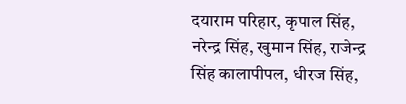दयाराम परिहार, कृपाल सिंह, नरेन्द्र सिंह, खुमान सिंह, राजेन्द्र सिंह कालापीपल, धीरज सिंह,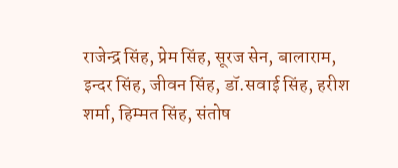राजेन्द्र सिंह, प्रेम सिंह, सूरज सेन, बालाराम, इन्दर सिंह, जीवन सिंह, डॉ.सवाई सिंह, हरीश शर्मा, हिम्मत सिंह, संतोष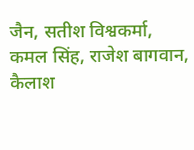जैन, सतीश विश्वकर्मा, कमल सिंह, राजेश बागवान, कैलाश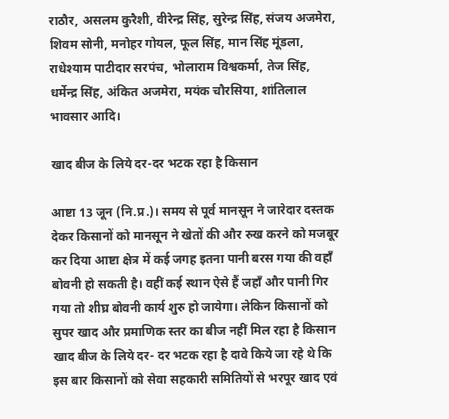राठौर, असलम कुरैशी, वीरेन्द्र सिंह, सुरेन्द्र सिंह, संजय अजमेरा, शिवम सोनी, मनोहर गोयल, फूल सिंह, मान सिंह मूंडला, राधेश्याम पाटीदार सरपंच, भोलाराम विश्वकर्मा, तेज सिंह, धर्मेन्द्र सिंह, अंकित अजमेरा, मयंक चौरसिया, शांतिलाल भावसार आदि।

खाद बीज के लिये दर-दर भटक रहा है किसान

आष्टा 13 जून (नि.प्र.)। समय से पूर्व मानसून ने जारेदार दस्तक देकर किसानों को मानसून ने खेतों की और रुख करने को मजबूर कर दिया आष्टा क्षेत्र में कई जगह इतना पानी बरस गया की वहाँ बोवनी हो सकती है। वहीं कई स्थान ऐसे हैं जहाँ और पानी गिर गया तो शीघ्र बोवनी कार्य शुरु हो जायेगा। लेकिन किसानों को सुपर खाद और प्रमाणिक स्तर का बीज नहीं मिल रहा है किसान खाद बीज के लिये दर- दर भटक रहा है दावे किये जा रहे थे कि इस बार किसानों को सेवा सहकारी समितियों से भरपूर खाद एवं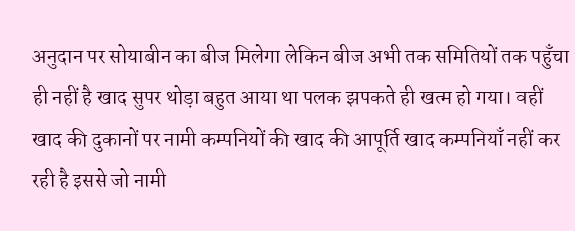अनुदान पर सोयाबीन का बीज मिलेगा लेकिन बीज अभी तक समितियों तक पहुँचा ही नहीं है खाद सुपर थोड़ा बहुत आया था पलक झपकते ही खत्म हो गया। वहीं खाद की दुकानों पर नामी कम्पनियों की खाद की आपूर्ति खाद कम्पनियाँ नहीं कर रही है इससे जो नामी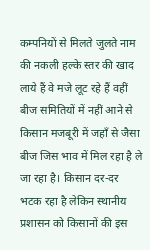कम्पनियों से मिलते जुलते नाम की नकली हल्के स्तर की खाद लाये हैं वे मजे लूट रहे हैं वहीं बीज समितियों में नहीं आने से किसान मजबूरी में जहाँ से जैसा बीज जिस भाव में मिल रहा है ले जा रहा है। किसान दर-दर भटक रहा है लेकिन स्थानीय प्रशासन को किसानों की इस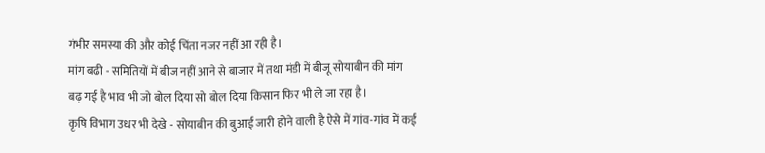गंभीर समस्या की और कोई चिंता नजर नहीं आ रही है।
मांग बढी - समितियों में बीज नहीं आने से बाजार में तथा मंडी में बीजू सोयाबीन की मांग बढ़ गई है भाव भी जो बोल दिया सो बोल दिया किसान फिर भी ले जा रहा है।
कृषि विभाग उधर भी देखे - सोयाबीन की बुआई जारी होने वाली है ऐसे में गांव-गांव में कई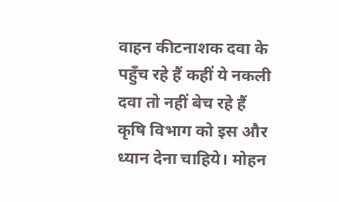वाहन कीटनाशक दवा के पहुँच रहे हैं कहीं ये नकली दवा तो नहीं बेच रहे हैं कृषि विभाग को इस और ध्यान देना चाहिये। मोहन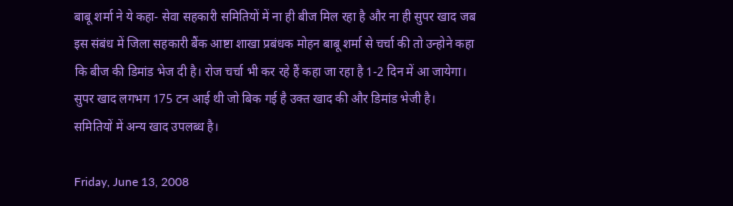बाबू शर्मा ने ये कहा- सेवा सहकारी समितियों में ना ही बीज मिल रहा है और ना ही सुपर खाद जब इस संबंध में जिला सहकारी बैंक आष्टा शाखा प्रबंधक मोहन बाबू शर्मा से चर्चा की तो उन्होने कहा कि बीज की डिमांड भेज दी है। रोज चर्चा भी कर रहे हैं कहा जा रहा है 1-2 दिन में आ जायेगा। सुपर खाद लगभग 175 टन आई थी जो बिक गई है उक्त खाद की और डिमांड भेजी है। समितियों में अन्य खाद उपलब्ध है।

Friday, June 13, 2008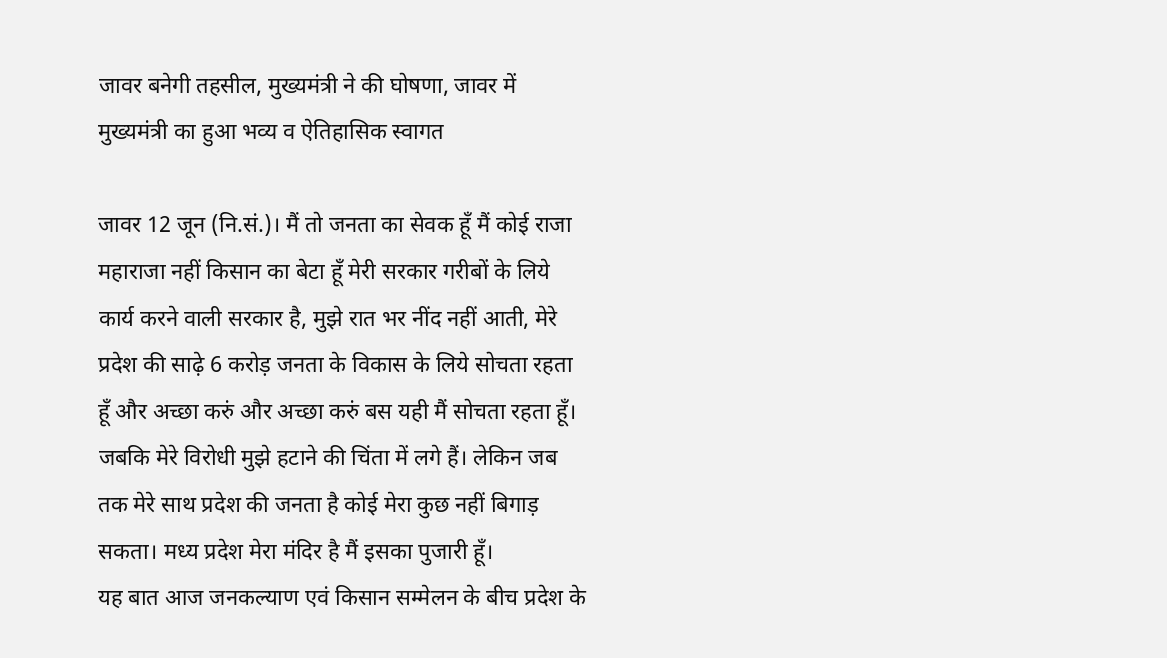जावर बनेगी तहसील, मुख्यमंत्री ने की घोषणा, जावर में मुख्यमंत्री का हुआ भव्य व ऐतिहासिक स्वागत

जावर 12 जून (नि.सं.)। मैं तो जनता का सेवक हूँ मैं कोई राजा महाराजा नहीं किसान का बेटा हूँ मेरी सरकार गरीबों के लिये कार्य करने वाली सरकार है, मुझे रात भर नींद नहीं आती, मेरे प्रदेश की साढ़े 6 करोड़ जनता के विकास के लिये सोचता रहता हूँ और अच्छा करुं और अच्छा करुं बस यही मैं सोचता रहता हूँ। जबकि मेरे विरोधी मुझे हटाने की चिंता में लगे हैं। लेकिन जब तक मेरे साथ प्रदेश की जनता है कोई मेरा कुछ नहीं बिगाड़ सकता। मध्य प्रदेश मेरा मंदिर है मैं इसका पुजारी हूँ।
यह बात आज जनकल्याण एवं किसान सम्मेलन के बीच प्रदेश के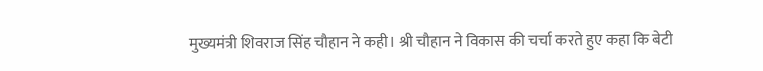मुख्यमंत्री शिवराज सिंह चौहान ने कही। श्री चौहान ने विकास की चर्चा करते हुए कहा कि बेटी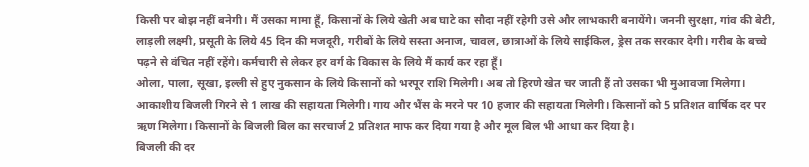किसी पर बोझ नहीं बनेगी। मैं उसका मामा हूँ, किसानों के लिये खेती अब घाटे का सौदा नहीं रहेगी उसे और लाभकारी बनायेंगे। जननी सुरक्षा, गांव की बेटी, लाड़ली लक्ष्मी, प्रसूती के लिये 45 दिन की मजदूरी, गरीबों के लिये सस्ता अनाज, चावल, छात्राओं के लिये साईकिल, ड्रेस तक सरकार देगी। गरीब के बच्चे पढ़ने से वंचित नहीं रहेंगे। कर्मचारी से लेकर हर वर्ग के विकास के लिये मैं कार्य कर रहा हूँ।
ओला, पाला, सूखा, इल्ली से हुए नुकसान के लिये किसानों को भरपूर राशि मिलेगी। अब तो हिरणे खेत चर जाती हैं तो उसका भी मुआवजा मिलेगा। आकाशीय बिजली गिरने से 1 लाख की सहायता मिलेगी। गाय और भैंस के मरने पर 10 हजार की सहायता मिलेगी। किसानों को 5 प्रतिशत वार्षिक दर पर ऋण मिलेगा। किसानों के बिजली बिल का सरचार्ज 2 प्रतिशत माफ कर दिया गया है और मूल बिल भी आधा कर दिया है।
बिजली की दर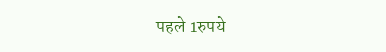पहले 1रुपये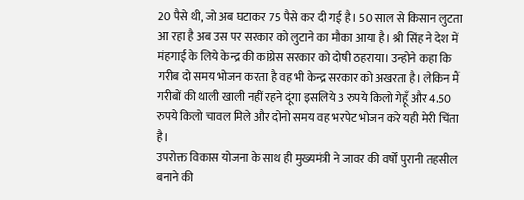20 पैसे थी, जो अब घटाकर 75 पैसे कर दी गई है। 50 साल से किसान लुटता आ रहा है अब उस पर सरकार को लुटाने का मौका आया है। श्री सिंह ने देश में मंहगाई के लिये केन्द्र की कांग्रेस सरकार को दोषी ठहराया। उन्होने कहा कि गरीब दो समय भोजन करता है वह भी केन्द्र सरकार को अखरता है। लेकिन मैं गरीबों की थाली खाली नहीं रहने दूंगा इसलिये 3 रुपये किलो गेहूँ और 4.50 रुपये किलो चावल मिले और दोनो समय वह भरपेट भोजन करे यही मेरी चिंता है।
उपरोक्त विकास योजना के साथ ही मुख्यमंत्री ने जावर की वर्षों पुरानी तहसील बनाने की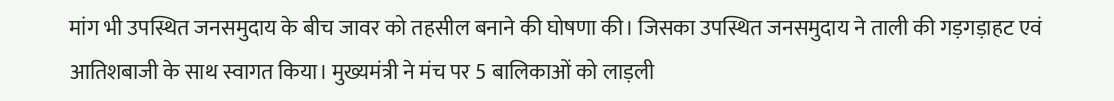मांग भी उपस्थित जनसमुदाय के बीच जावर को तहसील बनाने की घोषणा की। जिसका उपस्थित जनसमुदाय ने ताली की गड़गड़ाहट एवं आतिशबाजी के साथ स्वागत किया। मुख्यमंत्री ने मंच पर 5 बालिकाओं को लाड़ली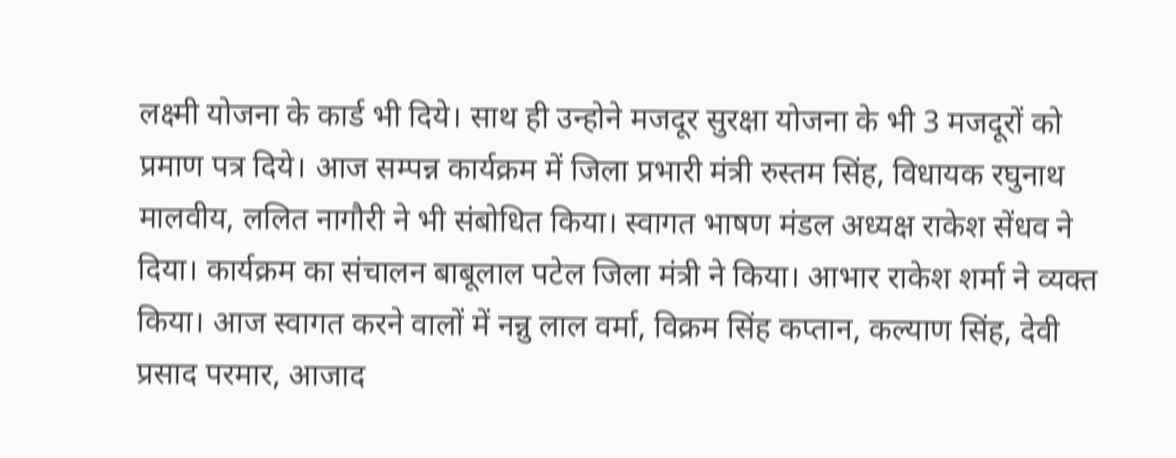लक्ष्मी योजना के कार्ड भी दिये। साथ ही उन्होने मजदूर सुरक्षा योजना के भी 3 मजदूरों को प्रमाण पत्र दिये। आज सम्पन्न कार्यक्रम में जिला प्रभारी मंत्री रुस्तम सिंह, विधायक रघुनाथ मालवीय, ललित नागौरी ने भी संबोधित किया। स्वागत भाषण मंडल अध्यक्ष राकेश सेंधव ने दिया। कार्यक्रम का संचालन बाबूलाल पटेल जिला मंत्री ने किया। आभार राकेश शर्मा ने व्यक्त किया। आज स्वागत करने वालों में नन्नु लाल वर्मा, विक्रम सिंह कप्तान, कल्याण सिंह, देवी प्रसाद परमार, आजाद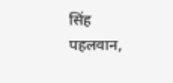सिंह पहलवान,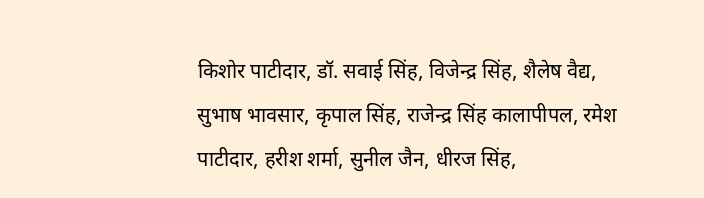किशोर पाटीदार, डॉ. सवाई सिंह, विजेन्द्र सिंह, शैलेष वैद्य, सुभाष भावसार, कृपाल सिंह, राजेन्द्र सिंह कालापीपल, रमेश पाटीदार, हरीश शर्मा, सुनील जैन, धीरज सिंह,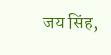जय सिंह,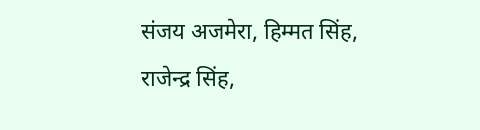संजय अजमेरा, हिम्मत सिंह, राजेन्द्र सिंह,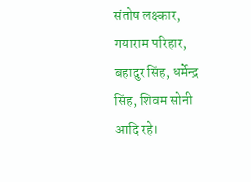संतोष लक्ष्कार, गयाराम परिहार, बहादुर सिंह, धर्मेन्द्र सिंह, शिवम सोनी आदि रहे।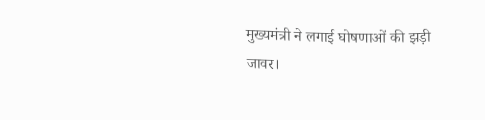मुख्यमंत्री ने लगाई घोषणाओं की झड़ी
जावर।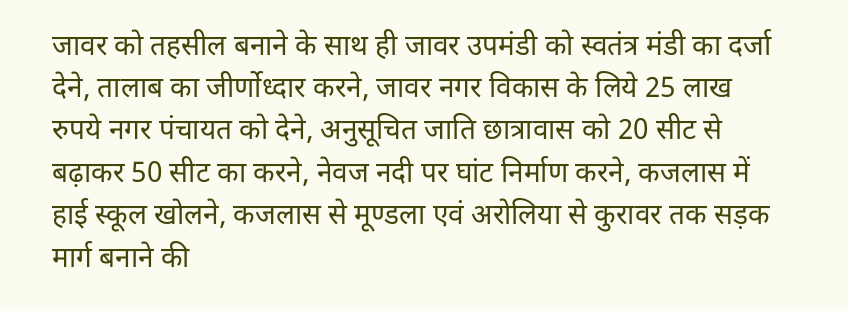जावर को तहसील बनाने के साथ ही जावर उपमंडी को स्वतंत्र मंडी का दर्जा देने, तालाब का जीर्णोध्दार करने, जावर नगर विकास के लिये 25 लाख रुपये नगर पंचायत को देने, अनुसूचित जाति छात्रावास को 20 सीट से बढ़ाकर 50 सीट का करने, नेवज नदी पर घांट निर्माण करने, कजलास में हाई स्कूल खोलने, कजलास से मूण्डला एवं अरोलिया से कुरावर तक सड़क मार्ग बनाने की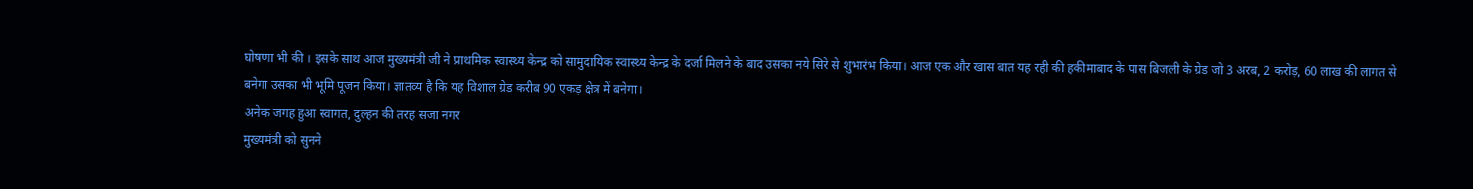घोषणा भी की । इसके साथ आज मुख्यमंत्री जी ने प्राथमिक स्वास्थ्य केन्द्र को सामुदायिक स्वास्थ्य केन्द्र के दर्जा मिलने के बाद उसका नये सिरे से शुभारंभ किया। आज एक और खास बात यह रही की हकीमाबाद के पास बिजली के ग्रेड जो 3 अरब, 2 करोड़, 60 लाख की लागत से बनेगा उसका भी भूमि पूजन किया। ज्ञातव्य है कि यह विशाल ग्रेड करीब 90 एकड़ क्षेत्र में बनेगा।
अनेक जगह हुआ स्वागत, दुल्हन की तरह सजा नगर
मुख्यमंत्री को सुनने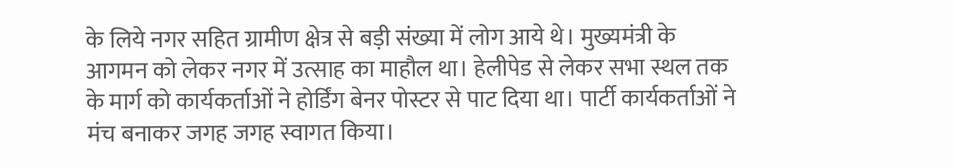के लिये नगर सहित ग्रामीण क्षेत्र से बड़ी संख्या में लोग आये थे। मुख्यमंत्री के आगमन को लेकर नगर में उत्साह का माहौल था। हेलीपेड से लेकर सभा स्थल तक के मार्ग को कार्यकर्ताओं ने होर्डिंग बेनर पोस्टर से पाट दिया था। पार्टी कार्यकर्ताओं ने मंच बनाकर जगह जगह स्वागत किया।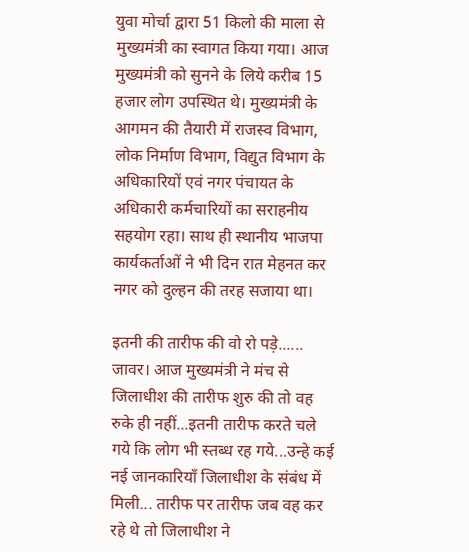युवा मोर्चा द्वारा 51 किलो की माला से मुख्यमंत्री का स्वागत किया गया। आज मुख्यमंत्री को सुनने के लिये करीब 15 हजार लोग उपस्थित थे। मुख्यमंत्री के आगमन की तैयारी में राजस्व विभाग, लोक निर्माण विभाग, विद्युत विभाग के अधिकारियों एवं नगर पंचायत के अधिकारी कर्मचारियों का सराहनीय सहयोग रहा। साथ ही स्थानीय भाजपा कार्यकर्ताओं ने भी दिन रात मेहनत कर नगर को दुल्हन की तरह सजाया था।

इतनी की तारीफ की वो रो पड़े......
जावर। आज मुख्यमंत्री ने मंच से जिलाधीश की तारीफ शुरु की तो वह रुके ही नहीं...इतनी तारीफ करते चले गये कि लोग भी स्तब्ध रह गये...उन्हे कई नई जानकारियाँ जिलाधीश के संबंध में मिली... तारीफ पर तारीफ जब वह कर रहे थे तो जिलाधीश ने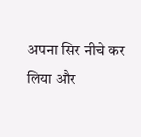अपना सिर नीचे कर लिया और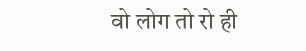वो लोग तो रो ही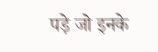पड़े जो इनके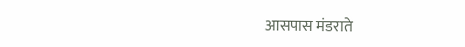आसपास मंडराते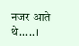नजर आते थे.....।